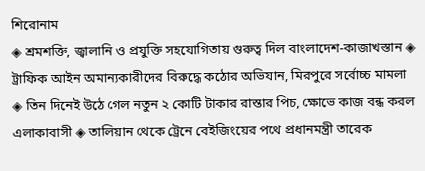শিরোনাম
◈ শ্রমশক্তি, জ্বালানি ও প্রযুক্তি সহযোগিতায় গুরুত্ব দিল বাংলাদেশ-কাজাখস্তান ◈ ট্রাফিক আইন অমান্যকারীদের বিরুদ্ধে কঠোর অভিযান, মিরপুরে সর্বোচ্চ মামলা ◈ তিন দিনেই উঠে গেল নতুন ২ কোটি টাকার রাস্তার পিচ, ক্ষোভে কাজ বন্ধ করল এলাকাবাসী ◈ তালিয়ান থেকে ট্রেনে বেইজিংয়ের পথে প্রধানমন্ত্রী তারেক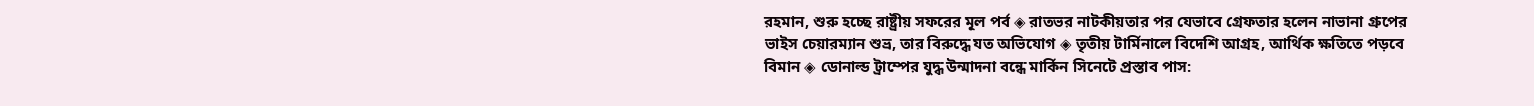রহমান, শুরু হচ্ছে রাষ্ট্রীয় সফরের মূল পর্ব ◈ রাতভর নাটকীয়তার পর যেভাবে গ্রেফতার হলেন নাভানা গ্রুপের ভাইস চেয়ারম্যান শুভ্র, তার বিরুদ্ধে যত অভিযোগ ◈ তৃতীয় টার্মিনালে বিদেশি আগ্রহ, আর্থিক ক্ষতিতে পড়বে বিমান ◈ ডোনাল্ড ট্রা‌ম্পের যুদ্ধ উন্মাদনা বন্ধে মার্কিন সিনেটে প্রস্তাব পাস: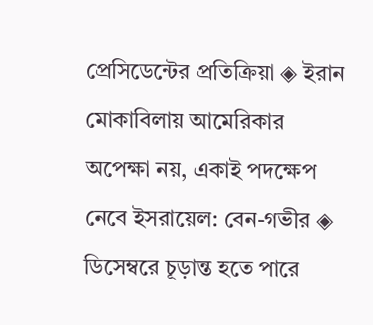প্রেসি‌ডে‌ন্টের প্রতিক্রিয়া ◈ ইরান মোকাবিলায় আমেরিকার অপেক্ষা নয়, একাই পদক্ষেপ নেবে ইসরায়েল: বেন-গভীর ◈ ডিসেম্বরে চূড়ান্ত হতে পারে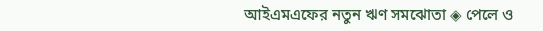আইএমএফের নতুন ঋণ সমঝোতা ◈ পেলে ও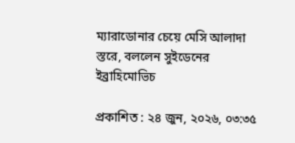ম্যারাডোনার চেয়ে মে‌সি আলাদা স্তরে, বল‌লেন সুইডে‌নের ইব্রাহিমোভিচ

প্রকাশিত : ২৪ জুন, ২০২৬, ০৩:৩৫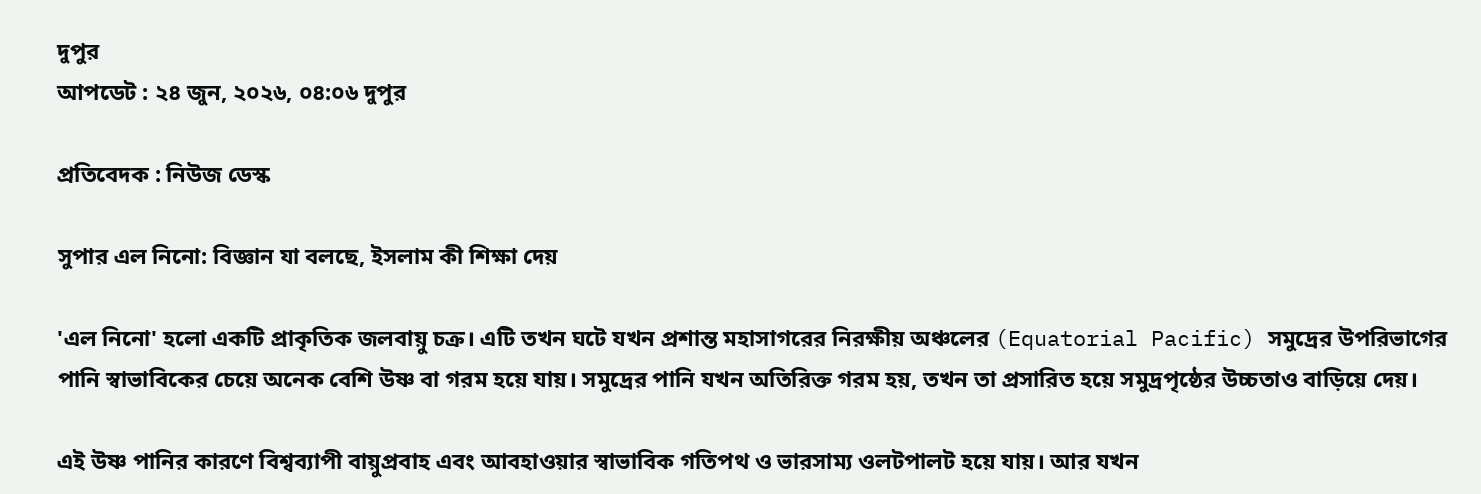দুপুর
আপডেট : ২৪ জুন, ২০২৬, ০৪:০৬ দুপুর

প্রতিবেদক : নিউজ ডেস্ক

সুপার এল নিনো: বিজ্ঞান যা বলছে, ইসলাম কী শিক্ষা দেয়

'এল নিনো' হলো একটি প্রাকৃতিক জলবায়ু চক্র। এটি তখন ঘটে যখন প্রশান্ত মহাসাগরের নিরক্ষীয় অঞ্চলের (Equatorial Pacific) সমুদ্রের উপরিভাগের পানি স্বাভাবিকের চেয়ে অনেক বেশি উষ্ণ বা গরম হয়ে যায়। সমুদ্রের পানি যখন অতিরিক্ত গরম হয়, তখন তা প্রসারিত হয়ে সমুদ্রপৃষ্ঠের উচ্চতাও বাড়িয়ে দেয়।

এই উষ্ণ পানির কারণে বিশ্বব্যাপী বায়ুপ্রবাহ এবং আবহাওয়ার স্বাভাবিক গতিপথ ও ভারসাম্য ওলটপালট হয়ে যায়। আর যখন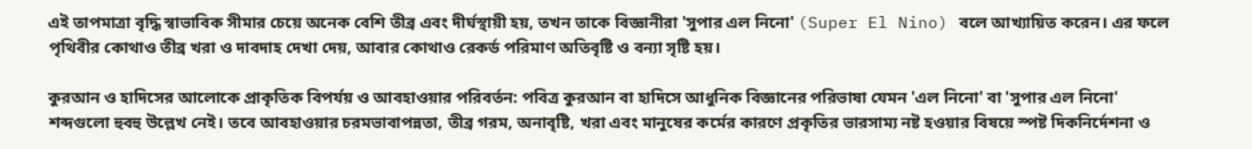এই তাপমাত্রা বৃদ্ধি স্বাভাবিক সীমার চেয়ে অনেক বেশি তীব্র এবং দীর্ঘস্থায়ী হয়, তখন তাকে বিজ্ঞানীরা 'সুপার এল নিনো' (Super El Nino) বলে আখ্যায়িত করেন। এর ফলে পৃথিবীর কোথাও তীব্র খরা ও দাবদাহ দেখা দেয়, আবার কোথাও রেকর্ড পরিমাণ অতিবৃষ্টি ও বন্যা সৃষ্টি হয়।

কুরআন ও হাদিসের আলোকে প্রাকৃতিক বিপর্যয় ও আবহাওয়ার পরিবর্তন: পবিত্র কুরআন বা হাদিসে আধুনিক বিজ্ঞানের পরিভাষা যেমন 'এল নিনো' বা 'সুপার এল নিনো' শব্দগুলো হুবহু উল্লেখ নেই। তবে আবহাওয়ার চরমভাবাপন্নতা, তীব্র গরম, অনাবৃষ্টি, খরা এবং মানুষের কর্মের কারণে প্রকৃতির ভারসাম্য নষ্ট হওয়ার বিষয়ে স্পষ্ট দিকনির্দেশনা ও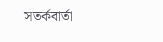সতর্কবার্তা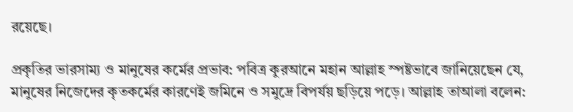রয়েছে।

প্রকৃতির ভারসাম্য ও মানুষের কর্মের প্রভাব: পবিত্র কুরআনে মহান আল্লাহ স্পষ্টভাবে জানিয়েছেন যে, মানুষের নিজেদের কৃতকর্মের কারণেই জমিনে ও সমুদ্রে বিপর্যয় ছড়িয়ে পড়ে। আল্লাহ তাআলা বলেন: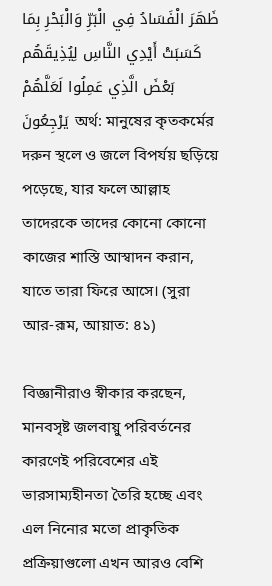ظَهَرَ الْفَسَادُ فِي الْبَرِّ وَالْبَحْرِ بِمَا كَسَبَتْ أَيْدِي النَّاسِ لِيُذِيقَهُم بَعْضَ الَّذِي عَمِلُوا لَعَلَّهُمْ يَرْجِعُونَ অর্থ: মানুষের কৃতকর্মের দরুন স্থলে ও জলে বিপর্যয় ছড়িয়ে পড়েছে, যার ফলে আল্লাহ তাদেরকে তাদের কোনো কোনো কাজের শাস্তি আস্বাদন করান, যাতে তারা ফিরে আসে। (সুরা আর-রূম, আয়াত: ৪১)

বিজ্ঞানীরাও স্বীকার করছেন, মানবসৃষ্ট জলবায়ু পরিবর্তনের কারণেই পরিবেশের এই ভারসাম্যহীনতা তৈরি হচ্ছে এবং এল নিনোর মতো প্রাকৃতিক প্রক্রিয়াগুলো এখন আরও বেশি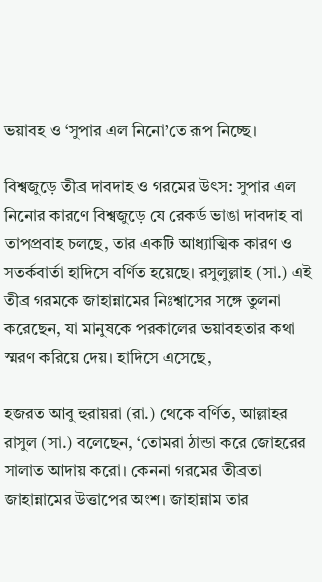ভয়াবহ ও ‘সুপার এল নিনো’তে রূপ নিচ্ছে।

বিশ্বজুড়ে তীব্র দাবদাহ ও গরমের উৎস: সুপার এল নিনোর কারণে বিশ্বজুড়ে যে রেকর্ড ভাঙা দাবদাহ বা তাপপ্রবাহ চলছে, তার একটি আধ্যাত্মিক কারণ ও সতর্কবার্তা হাদিসে বর্ণিত হয়েছে। রসুলুল্লাহ (সা.) এই তীব্র গরমকে জাহান্নামের নিঃশ্বাসের সঙ্গে তুলনা করেছেন, যা মানুষকে পরকালের ভয়াবহতার কথা স্মরণ করিয়ে দেয়। হাদিসে এসেছে,

হজরত আবু হুরায়রা (রা.) থেকে বর্ণিত, আল্লাহর রাসুল (সা.) বলেছেন, ‘তোমরা ঠান্ডা করে জোহরের সালাত আদায় করো। কেননা গরমের তীব্রতা জাহান্নামের উত্তাপের অংশ। জাহান্নাম তার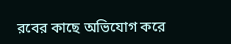রবের কাছে অভিযোগ করে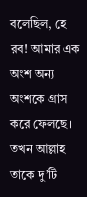বলেছিল, হে রব! আমার এক অংশ অন্য অংশকে গ্রাস করে ফেলছে। তখন আল্লাহ তাকে দু’টি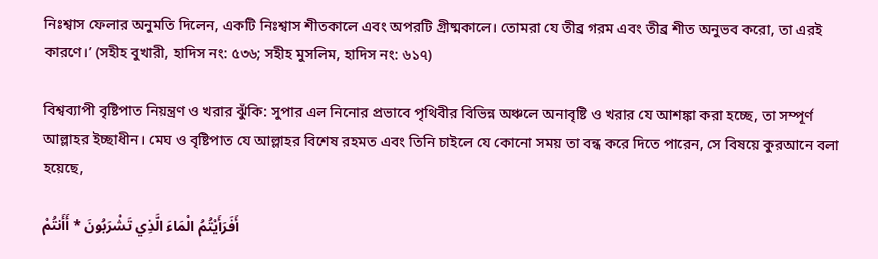নিঃশ্বাস ফেলার অনুমতি দিলেন, একটি নিঃশ্বাস শীতকালে এবং অপরটি গ্রীষ্মকালে। তোমরা যে তীব্র গরম এবং তীব্র শীত অনুভব করো, তা এরই কারণে।’ (সহীহ বুখারী, হাদিস নং: ৫৩৬; সহীহ মুসলিম, হাদিস নং: ৬১৭)

বিশ্বব্যাপী বৃষ্টিপাত নিয়ন্ত্রণ ও খরার ঝুঁকি: সুপার এল নিনোর প্রভাবে পৃথিবীর বিভিন্ন অঞ্চলে অনাবৃষ্টি ও খরার যে আশঙ্কা করা হচ্ছে, তা সম্পূর্ণ আল্লাহর ইচ্ছাধীন। মেঘ ও বৃষ্টিপাত যে আল্লাহর বিশেষ রহমত এবং তিনি চাইলে যে কোনো সময় তা বন্ধ করে দিতে পারেন, সে বিষয়ে কুরআনে বলা হয়েছে,

أَفَرَأَيْتُمُ الْمَاءَ الَّذِي تَشْرَبُونَ * أَأَنتُمْ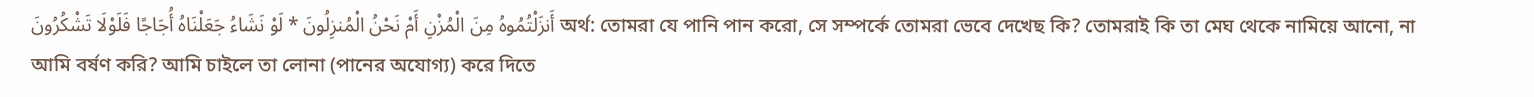أَنزَلْتُمُوهُ مِنَ الْمُزْنِ أَمْ نَحْنُ الْمُنزِلُونَ * لَوْ نَشَاءُ جَعَلْنَاهُ أُجَاجًا فَلَوْلَا تَشْكُرُونَ অর্থ: তোমরা যে পানি পান করো, সে সম্পর্কে তোমরা ভেবে দেখেছ কি? তোমরাই কি তা মেঘ থেকে নামিয়ে আনো, না আমি বর্ষণ করি? আমি চাইলে তা লোনা (পানের অযোগ্য) করে দিতে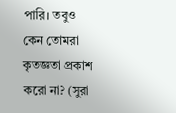পারি। তবুও কেন তোমরা কৃতজ্ঞতা প্রকাশ করো না? (সুরা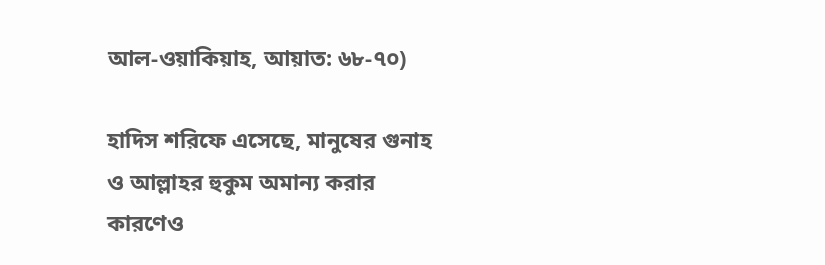আল-ওয়াকিয়াহ, আয়াত: ৬৮-৭০)

হাদিস শরিফে এসেছে, মানুষের গুনাহ ও আল্লাহর হুকুম অমান্য করার কারণেও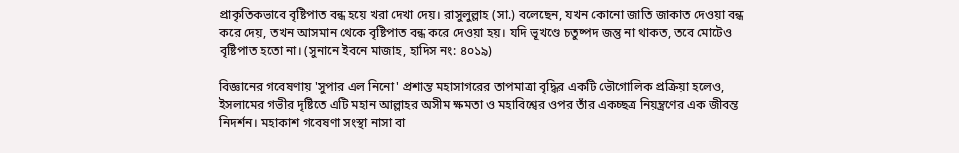প্রাকৃতিকভাবে বৃষ্টিপাত বন্ধ হয়ে খরা দেখা দেয়। রাসুলুল্লাহ (সা.) বলেছেন, যখন কোনো জাতি জাকাত দেওয়া বন্ধ করে দেয়, তখন আসমান থেকে বৃষ্টিপাত বন্ধ করে দেওয়া হয়। যদি ভূখণ্ডে চতুষ্পদ জন্তু না থাকত, তবে মোটেও বৃষ্টিপাত হতো না। (সুনানে ইবনে মাজাহ, হাদিস নং: ৪০১৯)

বিজ্ঞানের গবেষণায় 'সুপার এল নিনো' প্রশান্ত মহাসাগরের তাপমাত্রা বৃদ্ধির একটি ভৌগোলিক প্রক্রিয়া হলেও, ইসলামের গভীর দৃষ্টিতে এটি মহান আল্লাহর অসীম ক্ষমতা ও মহাবিশ্বের ওপর তাঁর একচ্ছত্র নিয়ন্ত্রণের এক জীবন্ত নিদর্শন। মহাকাশ গবেষণা সংস্থা নাসা বা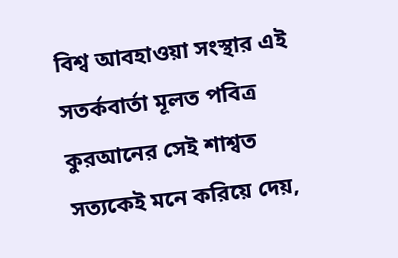বিশ্ব আবহাওয়া সংস্থার এই সতর্কবার্তা মূলত পবিত্র কুরআনের সেই শাশ্বত সত্যকেই মনে করিয়ে দেয়,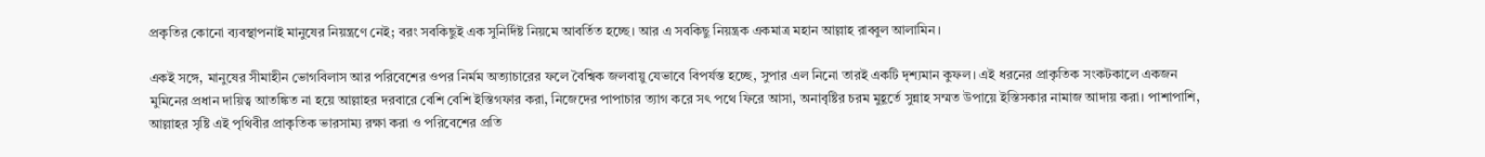প্রকৃতির কোনো ব্যবস্থাপনাই মানুষের নিয়ন্ত্রণে নেই; বরং সবকিছুই এক সুনির্দিষ্ট নিয়মে আবর্তিত হচ্ছে। আর এ সবকিছু নিয়ন্ত্রক একমাত্র মহান আল্লাহ রাব্বুল আলামিন।

একই সঙ্গে, মানুষের সীমাহীন ভোগবিলাস আর পরিবেশের ওপর নির্মম অত্যাচারের ফলে বৈশ্বিক জলবায়ু যেভাবে বিপর্যস্ত হচ্ছে, সুপার এল নিনো তারই একটি দৃশ্যমান কুফল। এই ধরনের প্রাকৃতিক সংকটকালে একজন মুমিনের প্রধান দায়িত্ব আতঙ্কিত না হয়ে আল্লাহর দরবারে বেশি বেশি ইস্তিগফার করা, নিজেদের পাপাচার ত্যাগ করে সৎ পথে ফিরে আসা, অনাবৃষ্টির চরম মুহূর্তে সুন্নাহ সম্মত উপায়ে ইস্তিসকার নামাজ আদায় করা। পাশাপাশি, আল্লাহর সৃষ্টি এই পৃথিবীর প্রাকৃতিক ভারসাম্য রক্ষা করা ও পরিবেশের প্রতি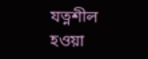যত্নশীল হওয়া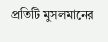প্রতিটি মুসলমানের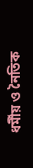ধর্মীয় ও নৈতিক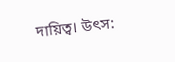দায়িত্ব। উৎস: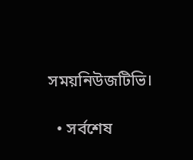সময়নিউজটিভি।

  • সর্বশেষ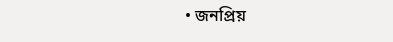• জনপ্রিয়